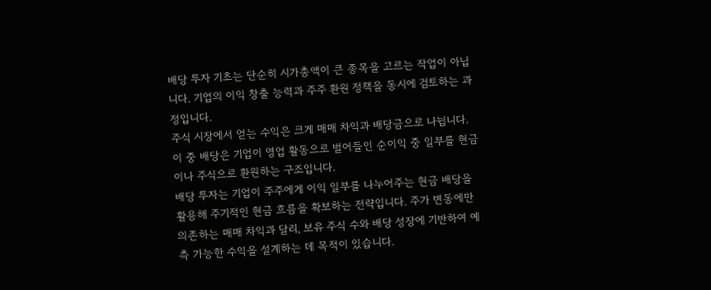배당 투자 기초는 단순히 시가총액이 큰 종목을 고르는 작업이 아닙니다. 기업의 이익 창출 능력과 주주 환원 정책을 동시에 검토하는 과정입니다.
주식 시장에서 얻는 수익은 크게 매매 차익과 배당금으로 나뉩니다. 이 중 배당은 기업이 영업 활동으로 벌어들인 순이익 중 일부를 현금이나 주식으로 환원하는 구조입니다.
배당 투자는 기업이 주주에게 이익 일부를 나누어주는 현금 배당을 활용해 주기적인 현금 흐름을 확보하는 전략입니다. 주가 변동에만 의존하는 매매 차익과 달리, 보유 주식 수와 배당 성장에 기반하여 예측 가능한 수익을 설계하는 데 목적이 있습니다.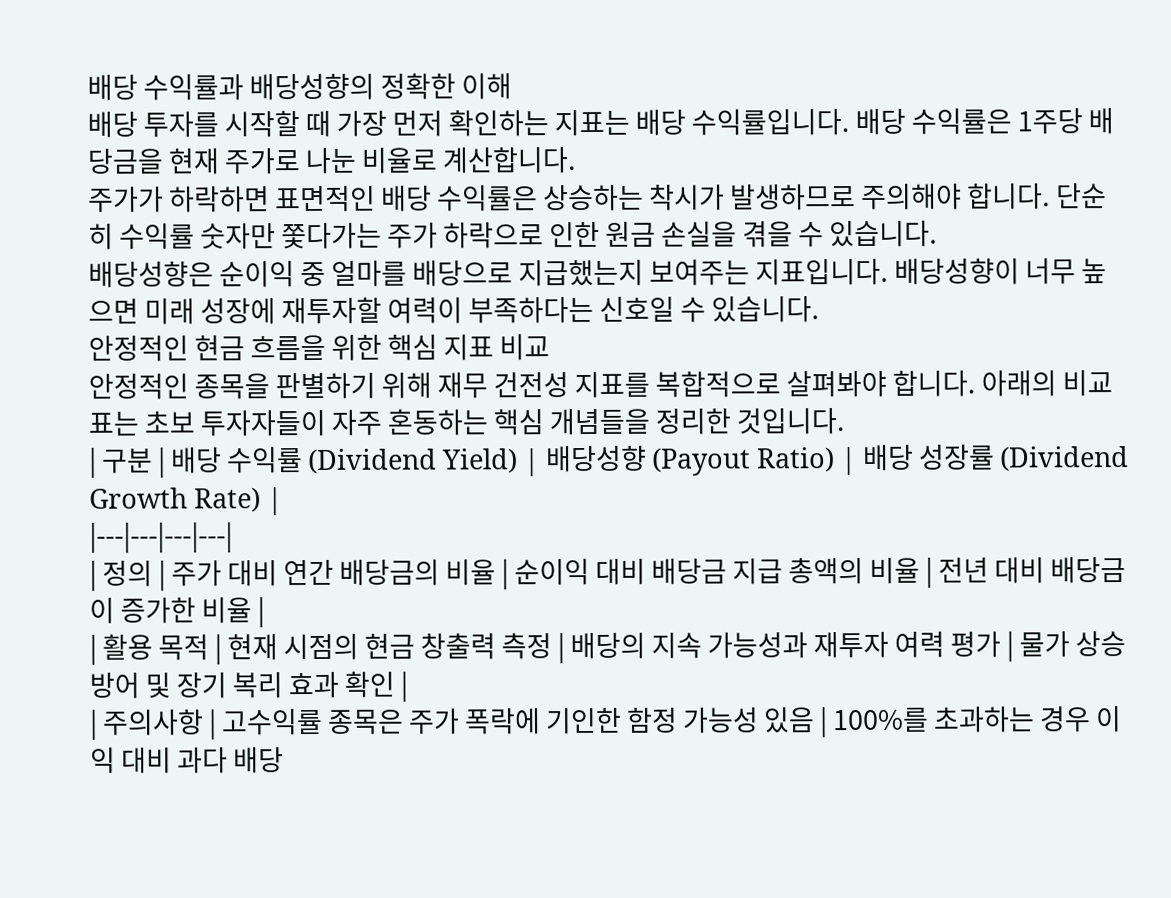배당 수익률과 배당성향의 정확한 이해
배당 투자를 시작할 때 가장 먼저 확인하는 지표는 배당 수익률입니다. 배당 수익률은 1주당 배당금을 현재 주가로 나눈 비율로 계산합니다.
주가가 하락하면 표면적인 배당 수익률은 상승하는 착시가 발생하므로 주의해야 합니다. 단순히 수익률 숫자만 쫓다가는 주가 하락으로 인한 원금 손실을 겪을 수 있습니다.
배당성향은 순이익 중 얼마를 배당으로 지급했는지 보여주는 지표입니다. 배당성향이 너무 높으면 미래 성장에 재투자할 여력이 부족하다는 신호일 수 있습니다.
안정적인 현금 흐름을 위한 핵심 지표 비교
안정적인 종목을 판별하기 위해 재무 건전성 지표를 복합적으로 살펴봐야 합니다. 아래의 비교 표는 초보 투자자들이 자주 혼동하는 핵심 개념들을 정리한 것입니다.
| 구분 | 배당 수익률 (Dividend Yield) | 배당성향 (Payout Ratio) | 배당 성장률 (Dividend Growth Rate) |
|---|---|---|---|
| 정의 | 주가 대비 연간 배당금의 비율 | 순이익 대비 배당금 지급 총액의 비율 | 전년 대비 배당금이 증가한 비율 |
| 활용 목적 | 현재 시점의 현금 창출력 측정 | 배당의 지속 가능성과 재투자 여력 평가 | 물가 상승 방어 및 장기 복리 효과 확인 |
| 주의사항 | 고수익률 종목은 주가 폭락에 기인한 함정 가능성 있음 | 100%를 초과하는 경우 이익 대비 과다 배당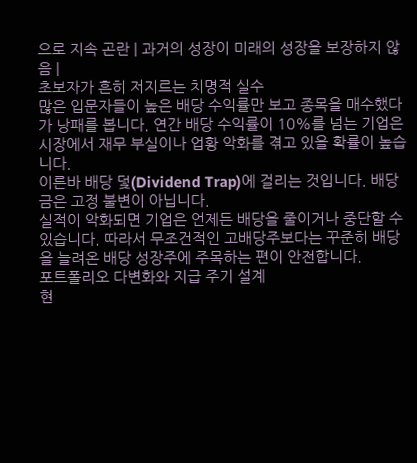으로 지속 곤란 | 과거의 성장이 미래의 성장을 보장하지 않음 |
초보자가 흔히 저지르는 치명적 실수
많은 입문자들이 높은 배당 수익률만 보고 종목을 매수했다가 낭패를 봅니다. 연간 배당 수익률이 10%를 넘는 기업은 시장에서 재무 부실이나 업황 악화를 겪고 있을 확률이 높습니다.
이른바 배당 덫(Dividend Trap)에 걸리는 것입니다. 배당금은 고정 불변이 아닙니다.
실적이 악화되면 기업은 언제든 배당을 줄이거나 중단할 수 있습니다. 따라서 무조건적인 고배당주보다는 꾸준히 배당을 늘려온 배당 성장주에 주목하는 편이 안전합니다.
포트폴리오 다변화와 지급 주기 설계
현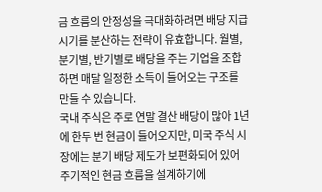금 흐름의 안정성을 극대화하려면 배당 지급 시기를 분산하는 전략이 유효합니다. 월별, 분기별, 반기별로 배당을 주는 기업을 조합하면 매달 일정한 소득이 들어오는 구조를 만들 수 있습니다.
국내 주식은 주로 연말 결산 배당이 많아 1년에 한두 번 현금이 들어오지만, 미국 주식 시장에는 분기 배당 제도가 보편화되어 있어 주기적인 현금 흐름을 설계하기에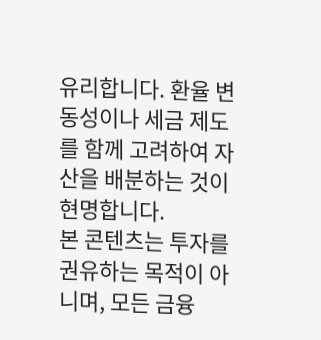유리합니다. 환율 변동성이나 세금 제도를 함께 고려하여 자산을 배분하는 것이 현명합니다.
본 콘텐츠는 투자를 권유하는 목적이 아니며, 모든 금융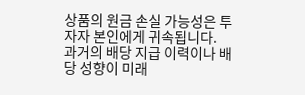상품의 원금 손실 가능성은 투자자 본인에게 귀속됩니다. 과거의 배당 지급 이력이나 배당 성향이 미래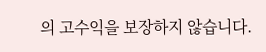의 고수익을 보장하지 않습니다.